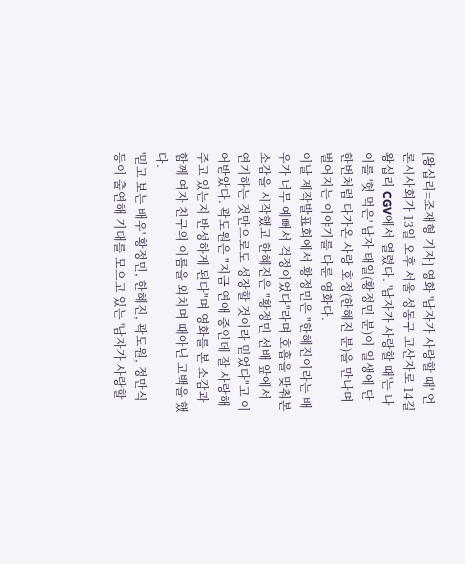[왕십리=조재형 기자] 영화 '남자가 사랑할 때' 언론시사회가 13일 오후 서울 성동구 고산자로 14길 왕십리 CGV에서 열렸다. '남자가 사랑할 때'는 나이를 '헛 먹은' 남자 태일(황정민 분)이 일생에 단 한번처럼 다가온 사랑 호정(한혜진 분)을 만나며 벌어지는 이야기를 다룬 영화다.
이날 제작발표회에서 황정민은 "한혜진이라는 배우가 너무 예뻐서 걱정이었다"라며 호흡을 맞춰본 소감을 시작했고 한혜진은 "황정민 선배 앞에서 연기하는 것만으로도 성장할 것이라 믿었다"고 이어받았다. 곽도원은 "지금 연애 중인데 잘 사랑해주고 있는지 반성하게 된다"며 영화를 본 소감과 함께 여자 친구의 이름을 외치며 때아닌 고백을 했다.
'믿고 보는 배우' 황정민, 한혜진, 곽도원, 정만식 등이 출연해 기대를 모으고 있는 '남자가 사랑할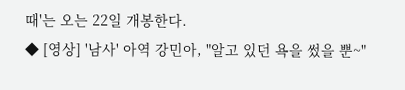때'는 오는 22일 개봉한다.
◆ [영상] '남사' 아역 강민아, "알고 있던 욕을 썼을 뿐~"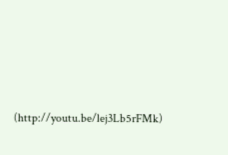(http://youtu.be/lej3Lb5rFMk)